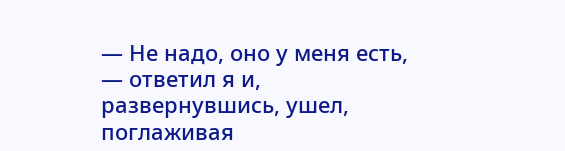— Не надо, оно у меня есть, — ответил я и, развернувшись, ушел, поглаживая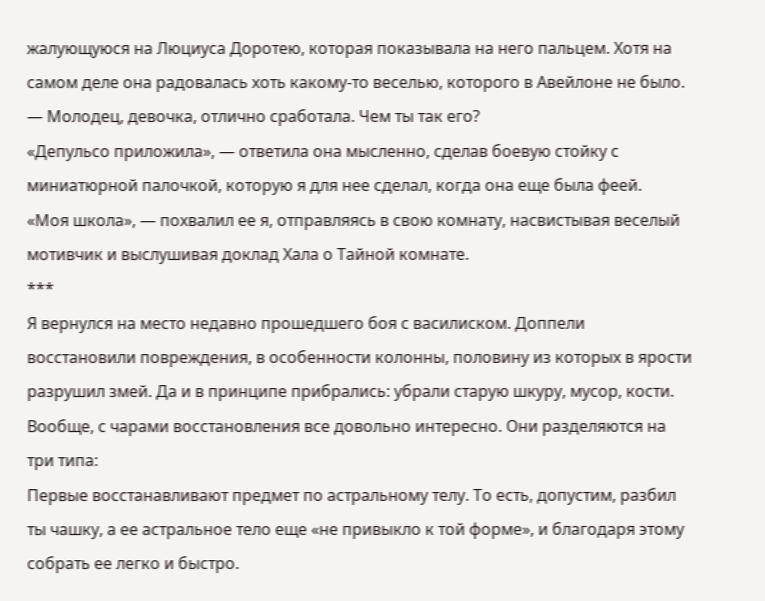жалующуюся на Люциуса Доротею, которая показывала на него пальцем. Хотя на самом деле она радовалась хоть какому-то веселью, которого в Авейлоне не было. — Молодец, девочка, отлично сработала. Чем ты так его?
«Депульсо приложила», — ответила она мысленно, сделав боевую стойку с миниатюрной палочкой, которую я для нее сделал, когда она еще была феей.
«Моя школа», — похвалил ее я, отправляясь в свою комнату, насвистывая веселый мотивчик и выслушивая доклад Хала о Тайной комнате.
***
Я вернулся на место недавно прошедшего боя с василиском. Доппели восстановили повреждения, в особенности колонны, половину из которых в ярости разрушил змей. Да и в принципе прибрались: убрали старую шкуру, мусор, кости. Вообще, с чарами восстановления все довольно интересно. Они разделяются на три типа:
Первые восстанавливают предмет по астральному телу. То есть, допустим, разбил ты чашку, а ее астральное тело еще «не привыкло к той форме», и благодаря этому собрать ее легко и быстро.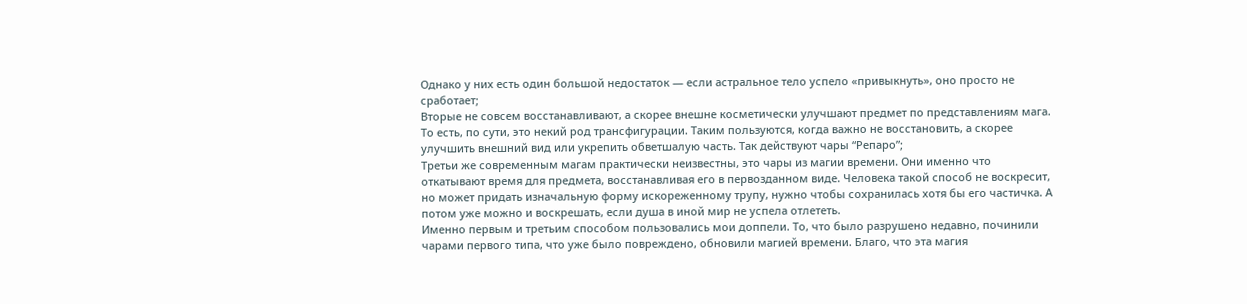Однако у них есть один большой недостаток — если астральное тело успело «привыкнуть», оно просто не сработает;
Вторые не совсем восстанавливают, а скорее внешне косметически улучшают предмет по представлениям мага. То есть, по сути, это некий род трансфигурации. Таким пользуются, когда важно не восстановить, а скорее улучшить внешний вид или укрепить обветшалую часть. Так действуют чары “Репаро”;
Третьи же современным магам практически неизвестны, это чары из магии времени. Они именно что откатывают время для предмета, восстанавливая его в первозданном виде. Человека такой способ не воскресит, но может придать изначальную форму искореженному трупу, нужно чтобы сохранилась хотя бы его частичка. А потом уже можно и воскрешать, если душа в иной мир не успела отлететь.
Именно первым и третьим способом пользовались мои доппели. То, что было разрушено недавно, починили чарами первого типа, что уже было повреждено, обновили магией времени. Благо, что эта магия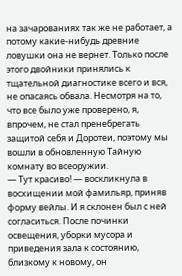на зачарованиях так же не работает, а потому какие-нибудь древние ловушки она не вернет. Только после этого двойники принялись к тщательной диагностике всего и вся, не опасаясь обвала. Несмотря на то, что все было уже проверено, я, впрочем, не стал пренебрегать защитой себя и Доротеи, поэтому мы вошли в обновленную Тайную комнату во всеоружии.
— Тут красиво! — воскликнула в восхищении мой фамильяр, приняв форму вейлы. И я склонен был с ней согласиться. После починки освещения, уборки мусора и приведения зала к состоянию, близкому к новому, он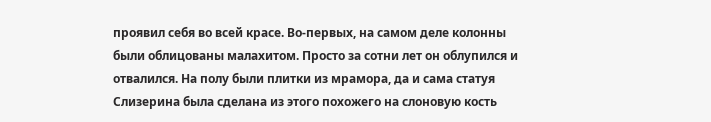проявил себя во всей красе. Во-первых, на самом деле колонны были облицованы малахитом. Просто за сотни лет он облупился и отвалился. На полу были плитки из мрамора, да и сама статуя Слизерина была сделана из этого похожего на слоновую кость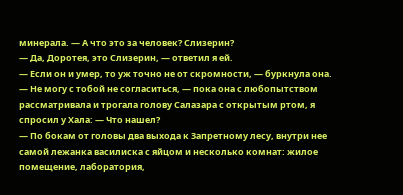минерала. — А что это за человек? Слизерин?
— Да, Доротея, это Слизерин, — ответил я ей.
— Если он и умер, то уж точно не от скромности, — буркнула она.
— Не могу с тобой не согласиться, — пока она с любопытством рассматривала и трогала голову Салазара с открытым ртом, я спросил у Хала: — Что нашел?
— По бокам от головы два выхода к Запретному лесу, внутри нее самой лежанка василиска с яйцом и несколько комнат: жилое помещение, лаборатория,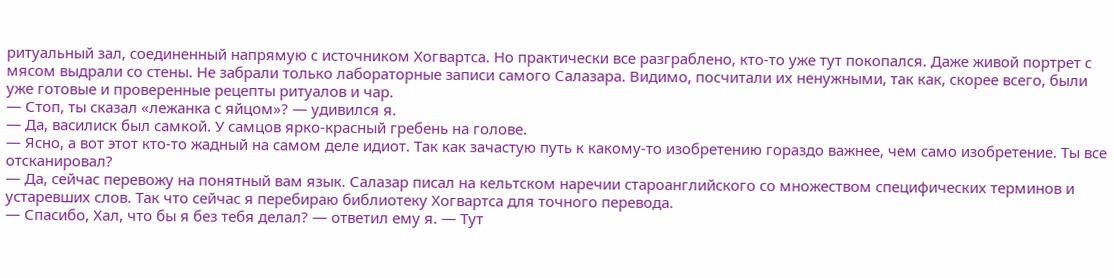ритуальный зал, соединенный напрямую с источником Хогвартса. Но практически все разграблено, кто-то уже тут покопался. Даже живой портрет с мясом выдрали со стены. Не забрали только лабораторные записи самого Салазара. Видимо, посчитали их ненужными, так как, скорее всего, были уже готовые и проверенные рецепты ритуалов и чар.
— Стоп, ты сказал «лежанка с яйцом»? — удивился я.
— Да, василиск был самкой. У самцов ярко-красный гребень на голове.
— Ясно, а вот этот кто-то жадный на самом деле идиот. Так как зачастую путь к какому-то изобретению гораздо важнее, чем само изобретение. Ты все отсканировал?
— Да, сейчас перевожу на понятный вам язык. Салазар писал на кельтском наречии староанглийского со множеством специфических терминов и устаревших слов. Так что сейчас я перебираю библиотеку Хогвартса для точного перевода.
— Спасибо, Хал, что бы я без тебя делал? — ответил ему я. — Тут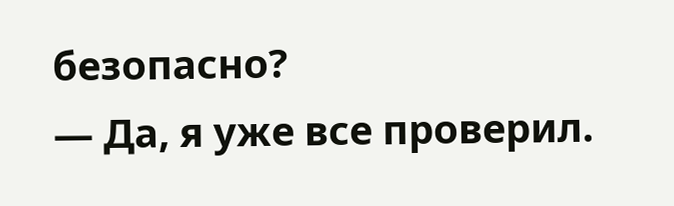безопасно?
— Да, я уже все проверил.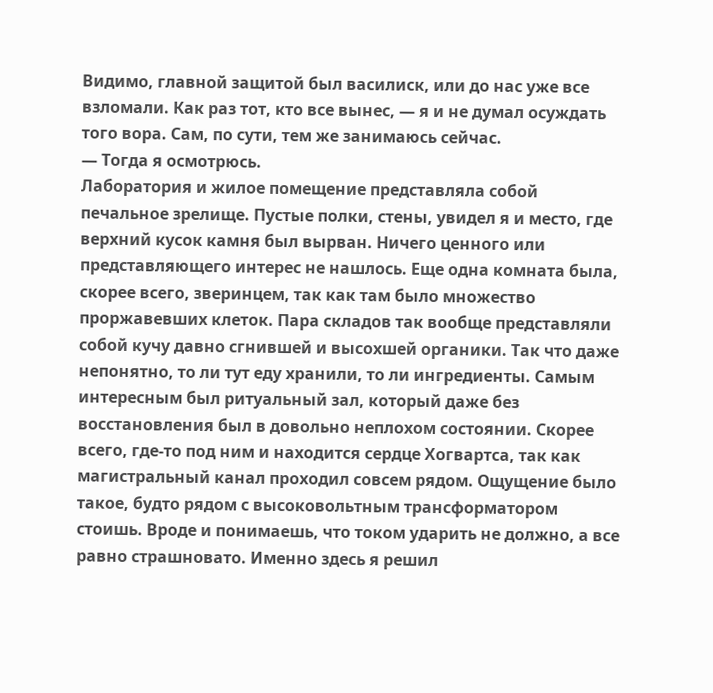Видимо, главной защитой был василиск, или до нас уже все взломали. Как раз тот, кто все вынес, — я и не думал осуждать того вора. Сам, по сути, тем же занимаюсь сейчас.
— Тогда я осмотрюсь.
Лаборатория и жилое помещение представляла собой печальное зрелище. Пустые полки, стены, увидел я и место, где верхний кусок камня был вырван. Ничего ценного или представляющего интерес не нашлось. Еще одна комната была, скорее всего, зверинцем, так как там было множество проржавевших клеток. Пара складов так вообще представляли собой кучу давно сгнившей и высохшей органики. Так что даже непонятно, то ли тут еду хранили, то ли ингредиенты. Самым интересным был ритуальный зал, который даже без восстановления был в довольно неплохом состоянии. Скорее всего, где-то под ним и находится сердце Хогвартса, так как магистральный канал проходил совсем рядом. Ощущение было такое, будто рядом с высоковольтным трансформатором стоишь. Вроде и понимаешь, что током ударить не должно, а все равно страшновато. Именно здесь я решил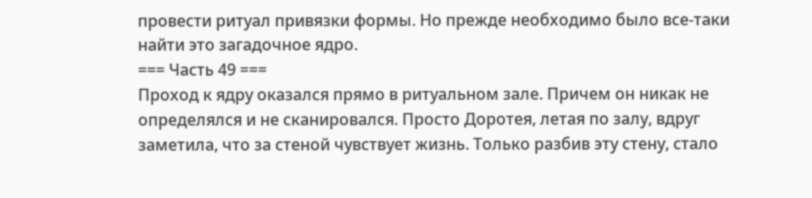провести ритуал привязки формы. Но прежде необходимо было все-таки найти это загадочное ядро.
=== Часть 49 ===
Проход к ядру оказался прямо в ритуальном зале. Причем он никак не определялся и не сканировался. Просто Доротея, летая по залу, вдруг заметила, что за стеной чувствует жизнь. Только разбив эту стену, стало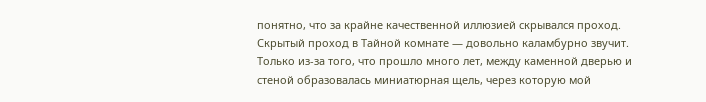понятно, что за крайне качественной иллюзией скрывался проход. Скрытый проход в Тайной комнате — довольно каламбурно звучит. Только из-за того, что прошло много лет, между каменной дверью и стеной образовалась миниатюрная щель, через которую мой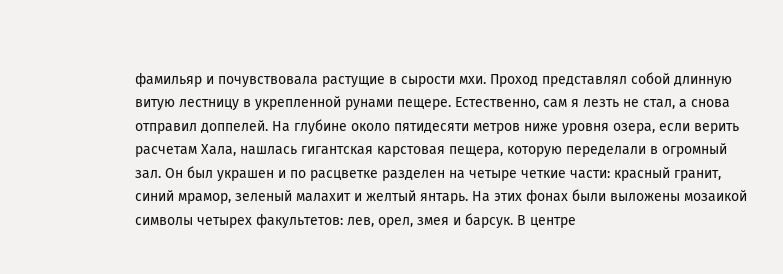фамильяр и почувствовала растущие в сырости мхи. Проход представлял собой длинную витую лестницу в укрепленной рунами пещере. Естественно, сам я лезть не стал, а снова отправил доппелей. На глубине около пятидесяти метров ниже уровня озера, если верить расчетам Хала, нашлась гигантская карстовая пещера, которую переделали в огромный зал. Он был украшен и по расцветке разделен на четыре четкие части: красный гранит, синий мрамор, зеленый малахит и желтый янтарь. На этих фонах были выложены мозаикой символы четырех факультетов: лев, орел, змея и барсук. В центре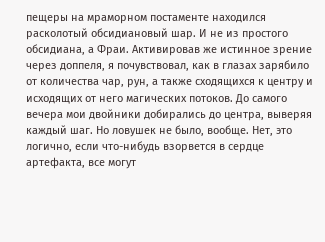пещеры на мраморном постаменте находился расколотый обсидиановый шар. И не из простого обсидиана, а Фраи. Активировав же истинное зрение через доппеля, я почувствовал, как в глазах зарябило от количества чар, рун, а также сходящихся к центру и исходящих от него магических потоков. До самого вечера мои двойники добирались до центра, выверяя каждый шаг. Но ловушек не было, вообще. Нет, это логично, если что-нибудь взорвется в сердце артефакта, все могут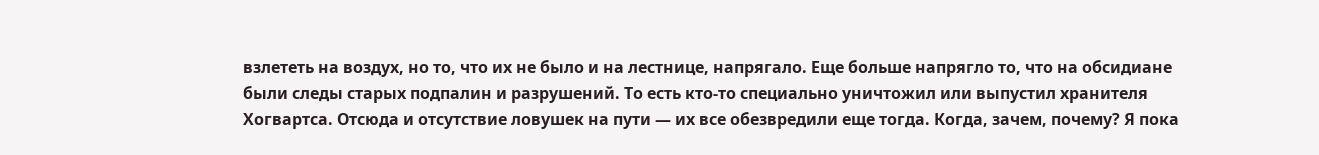взлететь на воздух, но то, что их не было и на лестнице, напрягало. Еще больше напрягло то, что на обсидиане были следы старых подпалин и разрушений. То есть кто-то специально уничтожил или выпустил хранителя Хогвартса. Отсюда и отсутствие ловушек на пути — их все обезвредили еще тогда. Когда, зачем, почему? Я пока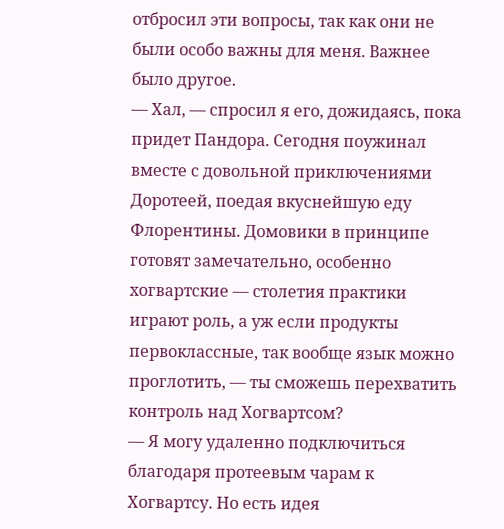отбросил эти вопросы, так как они не были особо важны для меня. Важнее было другое.
— Хал, — спросил я его, дожидаясь, пока придет Пандора. Сегодня поужинал вместе с довольной приключениями Доротеей, поедая вкуснейшую еду Флорентины. Домовики в принципе готовят замечательно, особенно хогвартские — столетия практики играют роль, а уж если продукты первоклассные, так вообще язык можно проглотить, — ты сможешь перехватить контроль над Хогвартсом?
— Я могу удаленно подключиться благодаря протеевым чарам к Хогвартсу. Но есть идея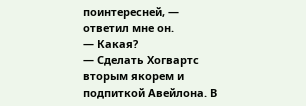поинтересней, — ответил мне он.
— Какая?
— Сделать Хогвартс вторым якорем и подпиткой Авейлона. В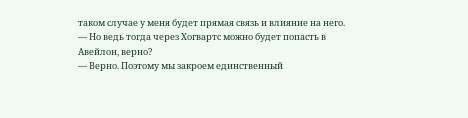таком случае у меня будет прямая связь и влияние на него.
— Но ведь тогда через Хогвартс можно будет попасть в Авейлон, верно?
— Верно. Поэтому мы закроем единственный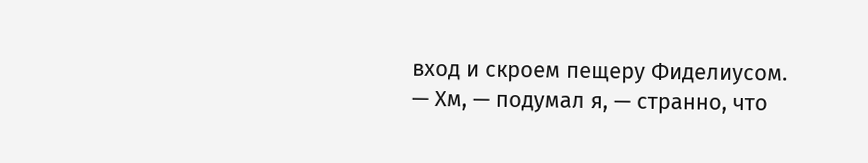вход и скроем пещеру Фиделиусом.
— Хм, — подумал я, — странно, что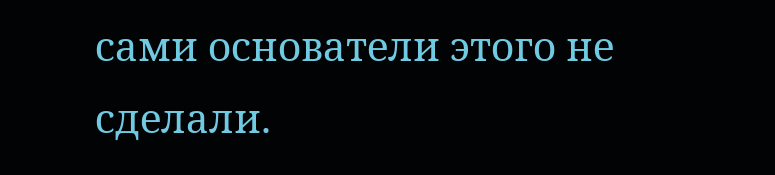сами основатели этого не сделали.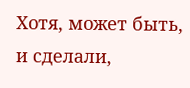Хотя, может быть, и сделали,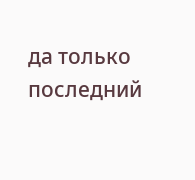да только последний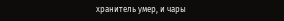хранитель умер, и чары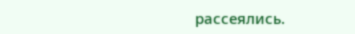рассеялись.